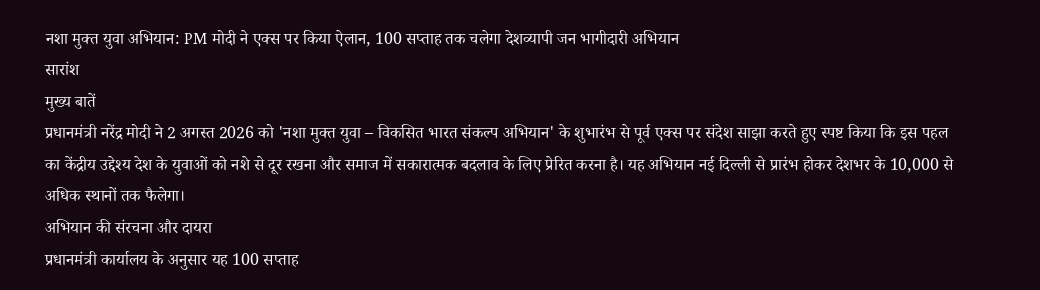नशा मुक्त युवा अभियान: PM मोदी ने एक्स पर किया ऐलान, 100 सप्ताह तक चलेगा देशव्यापी जन भागीदारी अभियान
सारांश
मुख्य बातें
प्रधानमंत्री नरेंद्र मोदी ने 2 अगस्त 2026 को 'नशा मुक्त युवा – विकसित भारत संकल्प अभियान' के शुभारंभ से पूर्व एक्स पर संदेश साझा करते हुए स्पष्ट किया कि इस पहल का केंद्रीय उद्देश्य देश के युवाओं को नशे से दूर रखना और समाज में सकारात्मक बदलाव के लिए प्रेरित करना है। यह अभियान नई दिल्ली से प्रारंभ होकर देशभर के 10,000 से अधिक स्थानों तक फैलेगा।
अभियान की संरचना और दायरा
प्रधानमंत्री कार्यालय के अनुसार यह 100 सप्ताह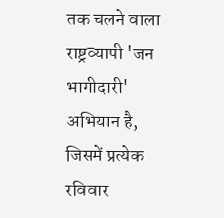तक चलने वाला राष्ट्रव्यापी 'जन भागीदारी' अभियान है, जिसमें प्रत्येक रविवार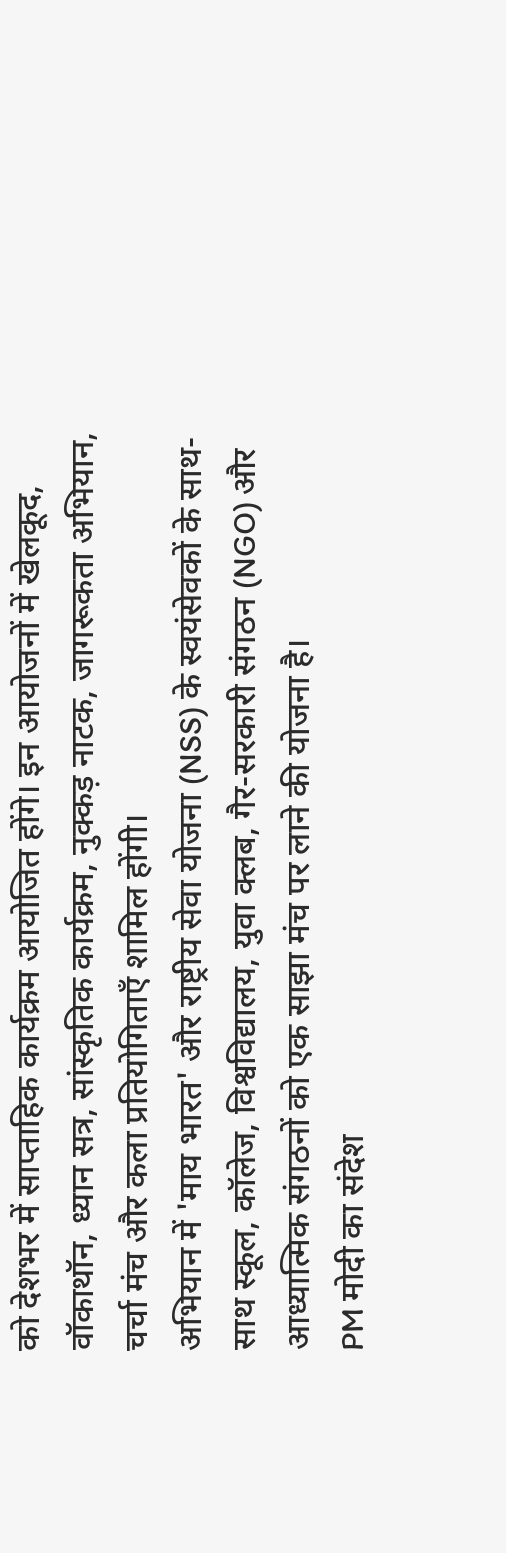को देशभर में साप्ताहिक कार्यक्रम आयोजित होंगे। इन आयोजनों में खेलकूद, वॉकाथॉन, ध्यान सत्र, सांस्कृतिक कार्यक्रम, नुक्कड़ नाटक, जागरूकता अभियान, चर्चा मंच और कला प्रतियोगिताएँ शामिल होंगी।
अभियान में 'माय भारत' और राष्ट्रीय सेवा योजना (NSS) के स्वयंसेवकों के साथ-साथ स्कूल, कॉलेज, विश्वविद्यालय, युवा क्लब, गैर-सरकारी संगठन (NGO) और आध्यात्मिक संगठनों को एक साझा मंच पर लाने की योजना है।
PM मोदी का संदेश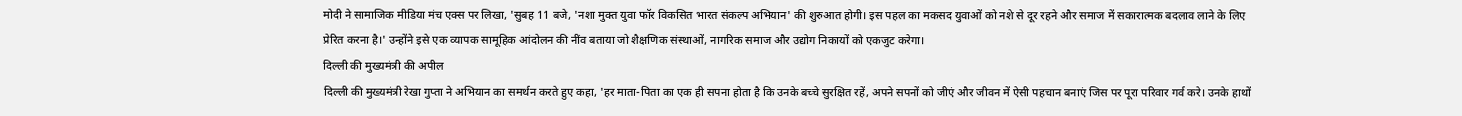मोदी ने सामाजिक मीडिया मंच एक्स पर लिखा, 'सुबह 11 बजे, 'नशा मुक्त युवा फॉर विकसित भारत संकल्प अभियान' की शुरुआत होगी। इस पहल का मकसद युवाओं को नशे से दूर रहने और समाज में सकारात्मक बदलाव लाने के लिए प्रेरित करना है।' उन्होंने इसे एक व्यापक सामूहिक आंदोलन की नींव बताया जो शैक्षणिक संस्थाओं, नागरिक समाज और उद्योग निकायों को एकजुट करेगा।
दिल्ली की मुख्यमंत्री की अपील
दिल्ली की मुख्यमंत्री रेखा गुप्ता ने अभियान का समर्थन करते हुए कहा, 'हर माता-पिता का एक ही सपना होता है कि उनके बच्चे सुरक्षित रहें, अपने सपनों को जीएं और जीवन में ऐसी पहचान बनाएं जिस पर पूरा परिवार गर्व करे। उनके हाथों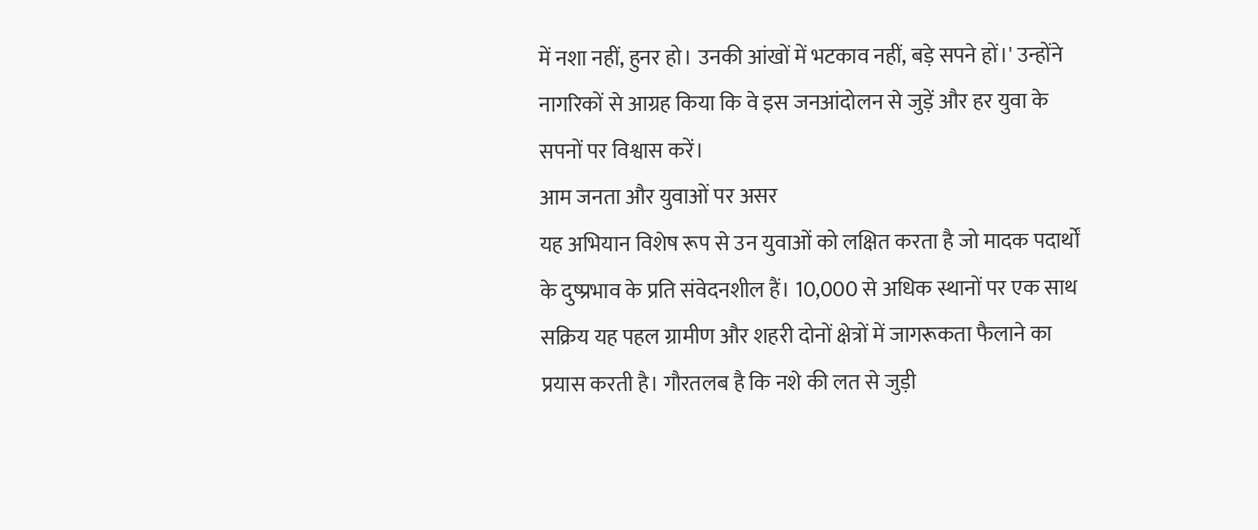में नशा नहीं, हुनर हो। उनकी आंखों में भटकाव नहीं, बड़े सपने हों।' उन्होंने नागरिकों से आग्रह किया कि वे इस जनआंदोलन से जुड़ें और हर युवा के सपनों पर विश्वास करें।
आम जनता और युवाओं पर असर
यह अभियान विशेष रूप से उन युवाओं को लक्षित करता है जो मादक पदार्थों के दुष्प्रभाव के प्रति संवेदनशील हैं। 10,000 से अधिक स्थानों पर एक साथ सक्रिय यह पहल ग्रामीण और शहरी दोनों क्षेत्रों में जागरूकता फैलाने का प्रयास करती है। गौरतलब है कि नशे की लत से जुड़ी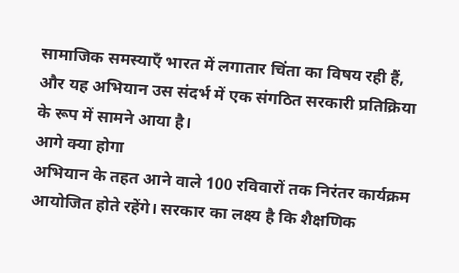सामाजिक समस्याएँ भारत में लगातार चिंता का विषय रही हैं, और यह अभियान उस संदर्भ में एक संगठित सरकारी प्रतिक्रिया के रूप में सामने आया है।
आगे क्या होगा
अभियान के तहत आने वाले 100 रविवारों तक निरंतर कार्यक्रम आयोजित होते रहेंगे। सरकार का लक्ष्य है कि शैक्षणिक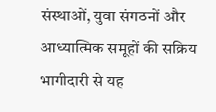संस्थाओं, युवा संगठनों और आध्यात्मिक समूहों की सक्रिय भागीदारी से यह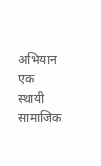अभियान एक स्थायी सामाजिक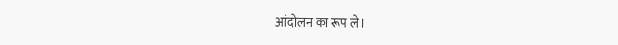आंदोलन का रूप ले।